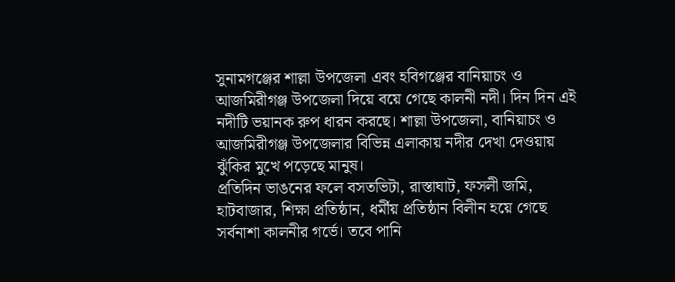সুনামগঞ্জের শাল্লা উপজেলা এবং হবিগঞ্জের বানিয়াচং ও আজমিরীগঞ্জ উপজেলা দিয়ে বয়ে গেছে কালনী নদী। দিন দিন এই নদীটি ভয়ানক রুপ ধারন করছে। শাল্লা উপজেলা, বানিয়াচং ও আজমিরীগঞ্জ উপজেলার বিভিন্ন এলাকায় নদীর দেখা দেওয়ায় ঝুঁকির মুখে পড়েছে মানুষ।
প্রতিদিন ভাঙনের ফলে বসতভিটা, রাস্তাঘাট, ফসলী জমি, হাটবাজার, শিক্ষা প্রতিষ্ঠান, ধর্মীয় প্রতিষ্ঠান বিলীন হয়ে গেছে সর্বনাশা কালনীর গর্ভে। তবে পানি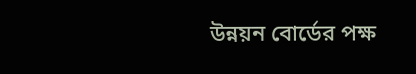উন্নয়ন বোর্ডের পক্ষ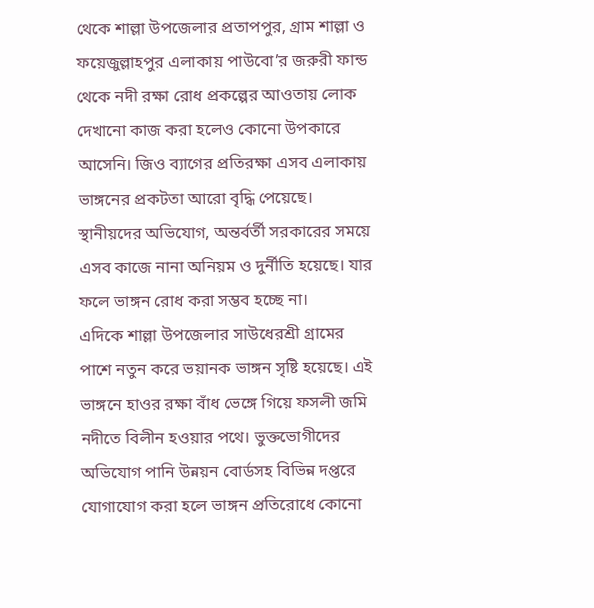থেকে শাল্লা উপজেলার প্রতাপপুর, গ্রাম শাল্লা ও ফয়েজুল্লাহপুর এলাকায় পাউবো’র জরুরী ফান্ড থেকে নদী রক্ষা রোধ প্রকল্পের আওতায় লোক দেখানো কাজ করা হলেও কোনো উপকারে আসেনি। জিও ব্যাগের প্রতিরক্ষা এসব এলাকায় ভাঙ্গনের প্রকটতা আরো বৃদ্ধি পেয়েছে। স্থানীয়দের অভিযোগ, অন্তর্বর্তী সরকারের সময়ে এসব কাজে নানা অনিয়ম ও দুর্নীতি হয়েছে। যার ফলে ভাঙ্গন রোধ করা সম্ভব হচ্ছে না।
এদিকে শাল্লা উপজেলার সাউধেরশ্রী গ্রামের পাশে নতুন করে ভয়ানক ভাঙ্গন সৃষ্টি হয়েছে। এই ভাঙ্গনে হাওর রক্ষা বাঁধ ভেঙ্গে গিয়ে ফসলী জমি নদীতে বিলীন হওয়ার পথে। ভুক্তভোগীদের অভিযোগ পানি উন্নয়ন বোর্ডসহ বিভিন্ন দপ্তরে যোগাযোগ করা হলে ভাঙ্গন প্রতিরোধে কোনো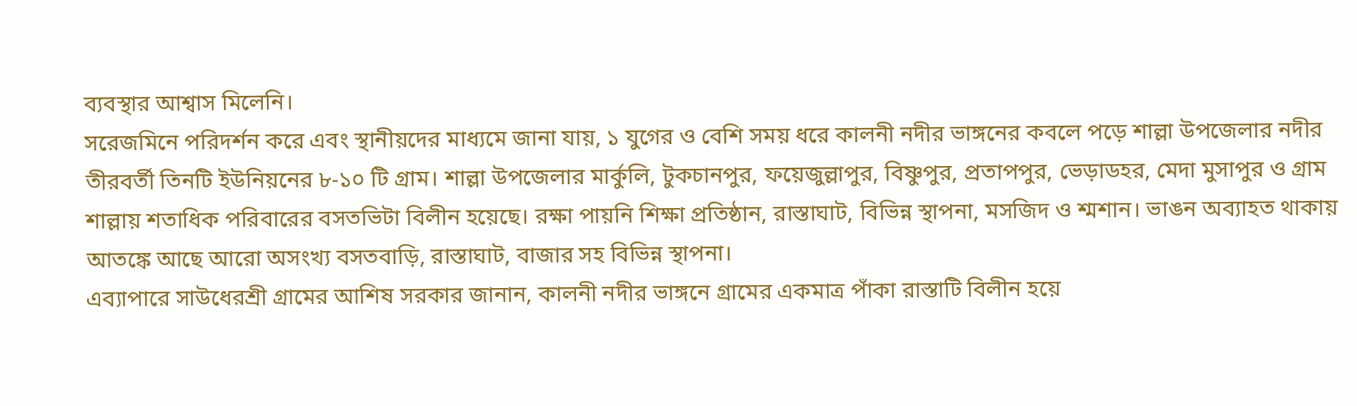ব্যবস্থার আশ্বাস মিলেনি।
সরেজমিনে পরিদর্শন করে এবং স্থানীয়দের মাধ্যমে জানা যায়, ১ যুগের ও বেশি সময় ধরে কালনী নদীর ভাঙ্গনের কবলে পড়ে শাল্লা উপজেলার নদীর তীরবর্তী তিনটি ইউনিয়নের ৮-১০ টি গ্রাম। শাল্লা উপজেলার মার্কুলি, টুকচানপুর, ফয়েজুল্লাপুর, বিষ্ণুপুর, প্রতাপপুর, ভেড়াডহর, মেদা মুসাপুর ও গ্রাম শাল্লায় শতাধিক পরিবারের বসতভিটা বিলীন হয়েছে। রক্ষা পায়নি শিক্ষা প্রতিষ্ঠান, রাস্তাঘাট, বিভিন্ন স্থাপনা, মসজিদ ও শ্মশান। ভাঙন অব্যাহত থাকায় আতঙ্কে আছে আরো অসংখ্য বসতবাড়ি, রাস্তাঘাট, বাজার সহ বিভিন্ন স্থাপনা।
এব্যাপারে সাউধেরশ্রী গ্রামের আশিষ সরকার জানান, কালনী নদীর ভাঙ্গনে গ্রামের একমাত্র পাঁকা রাস্তাটি বিলীন হয়ে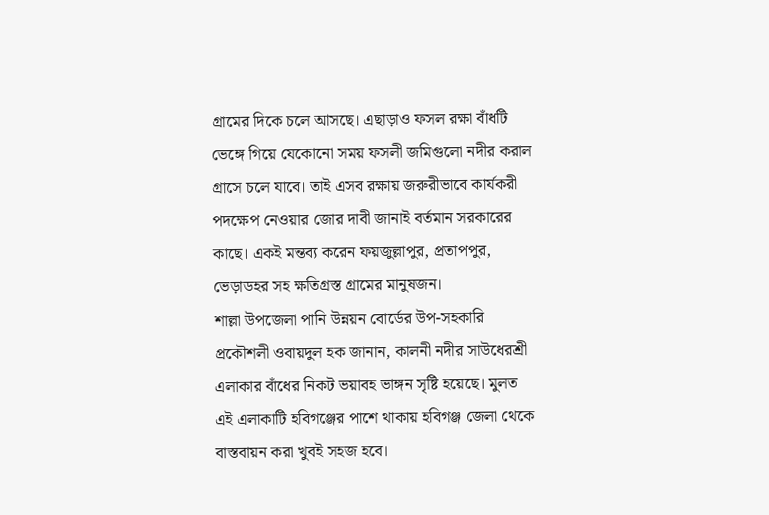গ্রামের দিকে চলে আসছে। এছাড়াও ফসল রক্ষা বাঁধটি ভেঙ্গে গিয়ে যেকোনো সময় ফসলী জমিগুলো নদীর করাল গ্রাসে চলে যাবে। তাই এসব রক্ষায় জরুরীভাবে কার্যকরী পদক্ষেপ নেওয়ার জোর দাবী জানাই বর্তমান সরকারের কাছে। একই মন্তব্য করেন ফয়জুল্লাপুর, প্রতাপপুর, ভেড়াডহর সহ ক্ষতিগ্রস্ত গ্রামের মানুষজন।
শাল্লা উপজেলা পানি উন্নয়ন বোর্ডের উপ-সহকারি প্রকৌশলী ওবায়দুল হক জানান, কালনী নদীর সাউধেরশ্রী এলাকার বাঁধের নিকট ভয়াবহ ভাঙ্গন সৃষ্টি হয়েছে। মুলত এই এলাকাটি হবিগঞ্জের পাশে থাকায় হবিগঞ্জ জেলা থেকে বাস্তবায়ন করা খুবই সহজ হবে।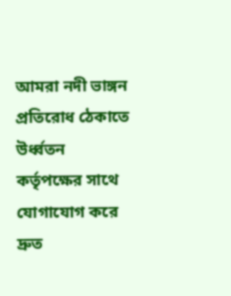আমরা নদী ভাঙ্গন প্রতিরোধ ঠেকাতে উর্ধ্বতন কর্তৃপক্ষের সাথে যোগাযোগ করে দ্রুত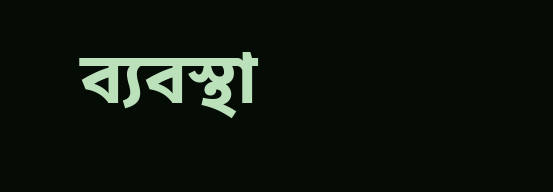ব্যবস্থা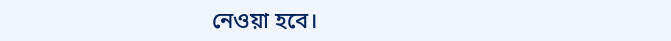নেওয়া হবে।